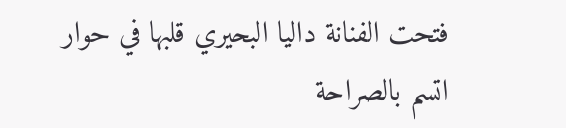فتحت الفنانة داليا البحيري قلبها في حوار اتسم بالصراحة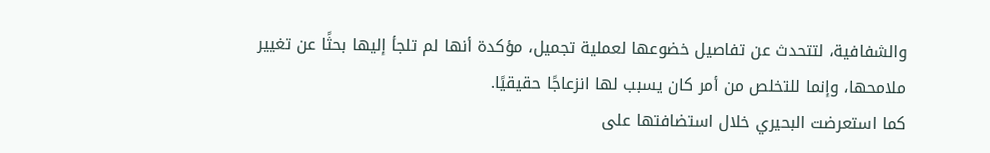والشفافية، لتتحدث عن تفاصيل خضوعها لعملية تجميل، مؤكدة أنها لم تلجأ إليها بحثًا عن تغيير ملامحها، وإنما للتخلص من أمر كان يسبب لها انزعاجًا حقيقيًا.
كما استعرضت البحيري خلال استضافتها على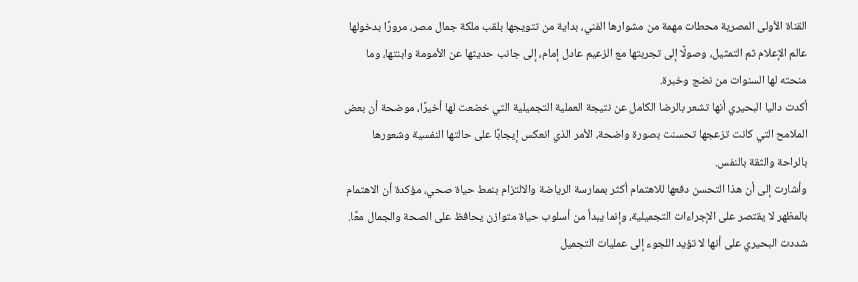القناة الأولى المصرية محطات مهمة من مشوارها الفني، بداية من تتويجها بلقب ملكة جمال مصر، مرورًا بدخولها عالم الإعلام ثم التمثيل، وصولًا إلى تجربتها مع الزعيم عادل إمام، إلى جانب حديثها عن الأمومة وابنتها، وما منحته لها السنوات من نضج وخبرة.
أكدت داليا البحيري أنها تشعر بالرضا الكامل عن نتيجة العملية التجميلية التي خضعت لها أخيرًا، موضحة أن بعض الملامح التي كانت تزعجها تحسنت بصورة واضحة، الأمر الذي انعكس إيجابًا على حالتها النفسية وشعورها بالراحة والثقة بالنفس.
وأشارت إلى أن هذا التحسن دفعها للاهتمام أكثر بممارسة الرياضة والالتزام بنمط حياة صحي، مؤكدة أن الاهتمام بالمظهر لا يقتصر على الإجراءات التجميلية، وإنما يبدأ من أسلوب حياة متوازن يحافظ على الصحة والجمال معًا.
شددت البحيري على أنها لا تؤيد اللجوء إلى عمليات التجميل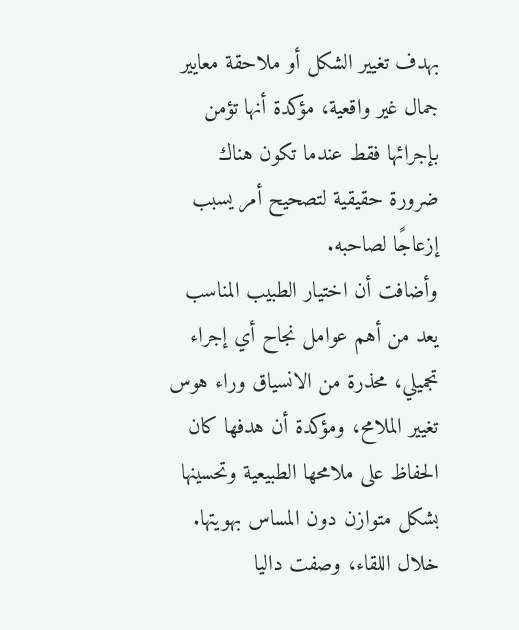بهدف تغيير الشكل أو ملاحقة معايير جمال غير واقعية، مؤكدة أنها تؤمن بإجرائها فقط عندما تكون هناك ضرورة حقيقية لتصحيح أمر يسبب إزعاجًا لصاحبه.
وأضافت أن اختيار الطبيب المناسب يعد من أهم عوامل نجاح أي إجراء تجميلي، محذرة من الانسياق وراء هوس تغيير الملامح، ومؤكدة أن هدفها كان الحفاظ على ملامحها الطبيعية وتحسينها بشكل متوازن دون المساس بهويتها.
خلال اللقاء، وصفت داليا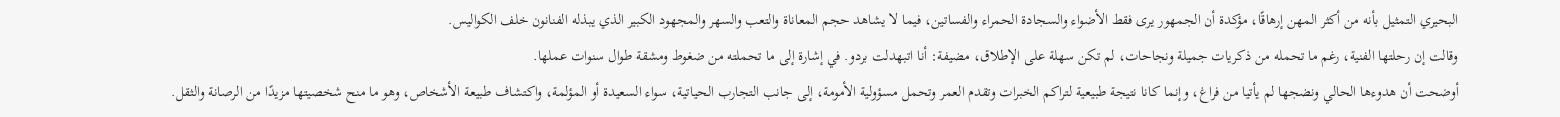البحيري التمثيل بأنه من أكثر المهن إرهاقًا، مؤكدة أن الجمهور يرى فقط الأضواء والسجادة الحمراء والفساتين، فيما لا يشاهد حجم المعاناة والتعب والسهر والمجهود الكبير الذي يبذله الفنانون خلف الكواليس.
وقالت إن رحلتها الفنية، رغم ما تحمله من ذكريات جميلة ونجاحات، لم تكن سهلة على الإطلاق، مضيفة: أنا اتبهدلت بردو. في إشارة إلى ما تحملته من ضغوط ومشقة طوال سنوات عملها.
أوضحت أن هدوءها الحالي ونضجها لم يأتيا من فراغ، وإنما كانا نتيجة طبيعية لتراكم الخبرات وتقدم العمر وتحمل مسؤولية الأمومة، إلى جانب التجارب الحياتية، سواء السعيدة أو المؤلمة، واكتشاف طبيعة الأشخاص، وهو ما منح شخصيتها مزيدًا من الرصانة والثقل.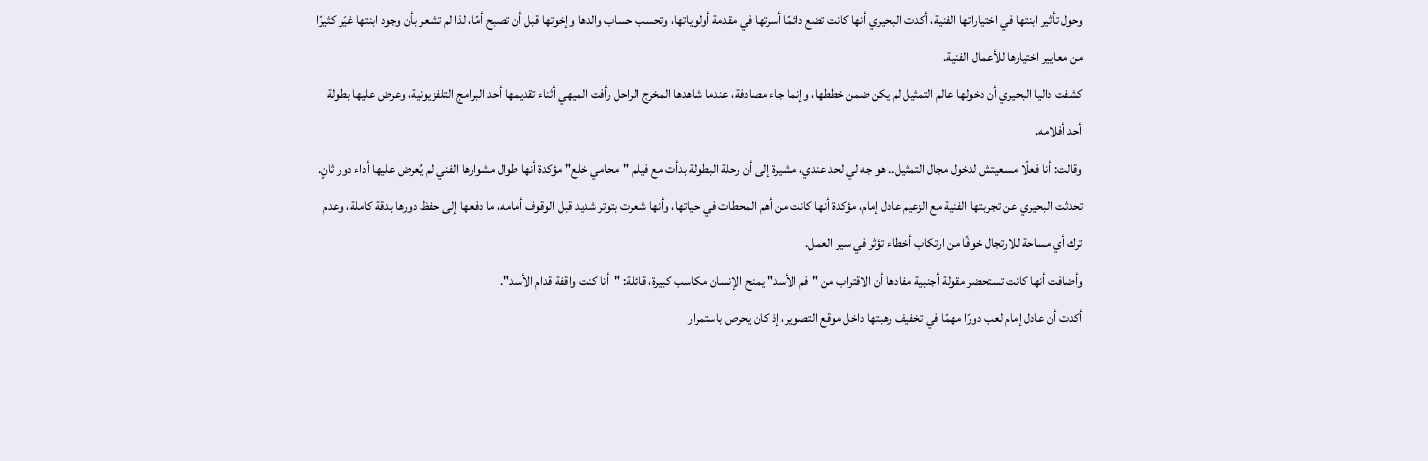وحول تأثير ابنتها في اختياراتها الفنية، أكدت البحيري أنها كانت تضع دائمًا أسرتها في مقدمة أولوياتها، وتحسب حساب والدها وإخوتها قبل أن تصبح أمًا، لذا لم تشعر بأن وجود ابنتها غيّر كثيرًا من معايير اختيارها للأعمال الفنية.
كشفت داليا البحيري أن دخولها عالم التمثيل لم يكن ضمن خططها، وإنما جاء مصادفة، عندما شاهدها المخرج الراحل رأفت الميهي أثناء تقديمها أحد البرامج التلفزيونية، وعرض عليها بطولة أحد أفلامه.
وقالت: أنا فعلًا مسعيتش لدخول مجال التمثيل.. هو جه لي لحد عندي، مشيرة إلى أن رحلة البطولة بدأت مع فيلم "محامي خلع" مؤكدة أنها طوال مشوارها الفني لم يُعرض عليها أداء دور ثانٍ.
تحدثت البحيري عن تجربتها الفنية مع الزعيم عادل إمام، مؤكدة أنها كانت من أهم المحطات في حياتها، وأنها شعرت بتوتر شديد قبل الوقوف أمامه، ما دفعها إلى حفظ دورها بدقة كاملة، وعدم ترك أي مساحة للارتجال خوفًا من ارتكاب أخطاء تؤثر في سير العمل.
وأضافت أنها كانت تستحضر مقولة أجنبية مفادها أن الاقتراب من "فم الأسد" يمنح الإنسان مكاسب كبيرة، قائلة: "أنا كنت واقفة قدام الأسد".
أكدت أن عادل إمام لعب دورًا مهمًا في تخفيف رهبتها داخل موقع التصوير، إذ كان يحرص باستمرار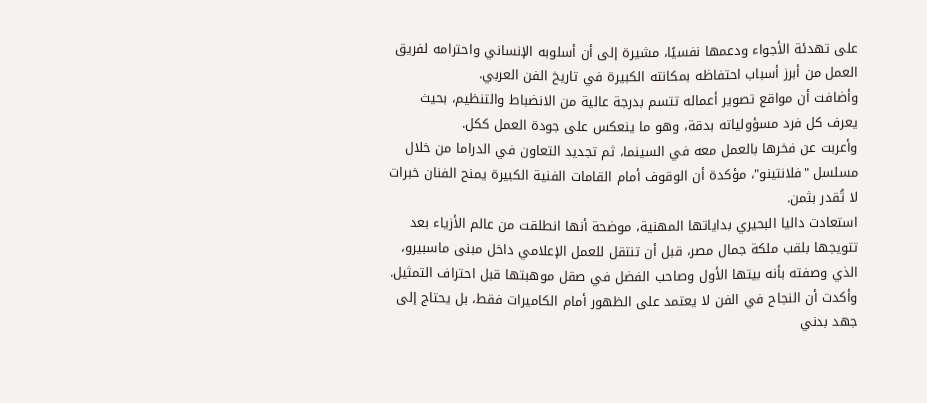على تهدئة الأجواء ودعمها نفسيًا، مشيرة إلى أن أسلوبه الإنساني واحترامه لفريق العمل من أبرز أسباب احتفاظه بمكانته الكبيرة في تاريخ الفن العربي.
وأضافت أن مواقع تصوير أعماله تتسم بدرجة عالية من الانضباط والتنظيم، بحيث يعرف كل فرد مسؤولياته بدقة، وهو ما ينعكس على جودة العمل ككل.
وأعربت عن فخرها بالعمل معه في السينما، ثم تجديد التعاون في الدراما من خلال مسلسل "فلانتينو"، مؤكدة أن الوقوف أمام القامات الفنية الكبيرة يمنح الفنان خبرات لا تُقدر بثمن.
استعادت داليا البحيري بداياتها المهنية، موضحة أنها انطلقت من عالم الأزياء بعد تتويجها بلقب ملكة جمال مصر، قبل أن تنتقل للعمل الإعلامي داخل مبنى ماسبيرو، الذي وصفته بأنه بيتها الأول وصاحب الفضل في صقل موهبتها قبل احتراف التمثيل.
وأكدت أن النجاح في الفن لا يعتمد على الظهور أمام الكاميرات فقط، بل يحتاج إلى جهد بدني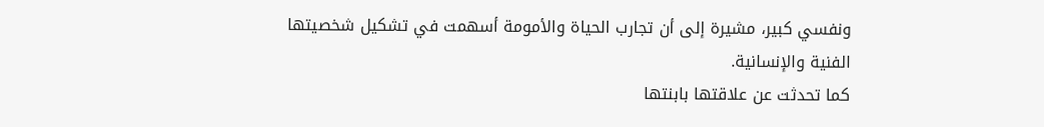ونفسي كبير، مشيرة إلى أن تجارب الحياة والأمومة أسهمت في تشكيل شخصيتها الفنية والإنسانية.
كما تحدثت عن علاقتها بابنتها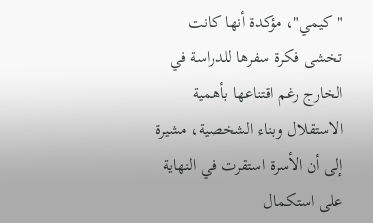"كيمي"، مؤكدة أنها كانت تخشى فكرة سفرها للدراسة في الخارج رغم اقتناعها بأهمية الاستقلال وبناء الشخصية، مشيرة إلى أن الأسرة استقرت في النهاية على استكمال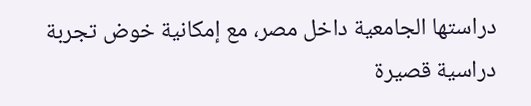دراستها الجامعية داخل مصر، مع إمكانية خوض تجربة دراسية قصيرة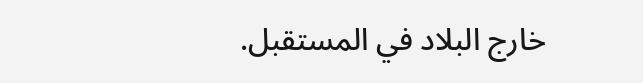خارج البلاد في المستقبل.